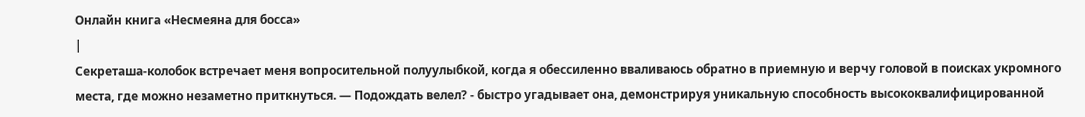Онлайн книга «Несмеяна для босса»
|
Секреташа-колобок встречает меня вопросительной полуулыбкой, когда я обессиленно вваливаюсь обратно в приемную и верчу головой в поисках укромного места, где можно незаметно приткнуться. — Подождать велел? - быстро угадывает она, демонстрируя уникальную способность высококвалифицированной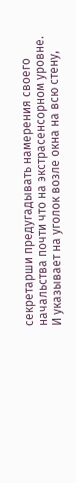секретарши предугадывать намерения своего начальства почти что на экстрасенсорном уровне. И указывает на уголок возле окна на всю стену,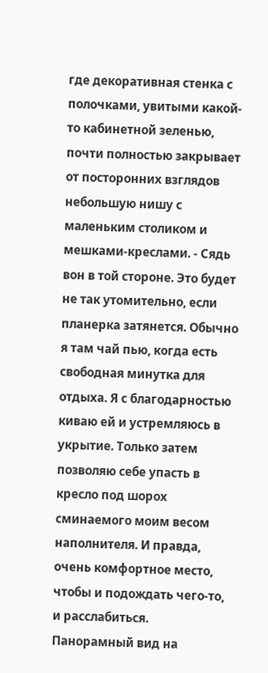где декоративная стенка с полочками, увитыми какой-то кабинетной зеленью, почти полностью закрывает от посторонних взглядов небольшую нишу с маленьким столиком и мешками-креслами. - Сядь вон в той стороне. Это будет не так утомительно, если планерка затянется. Обычно я там чай пью, когда есть свободная минутка для отдыха. Я с благодарностью киваю ей и устремляюсь в укрытие. Только затем позволяю себе упасть в кресло под шорох сминаемого моим весом наполнителя. И правда, очень комфортное место, чтобы и подождать чего-то, и расслабиться. Панорамный вид на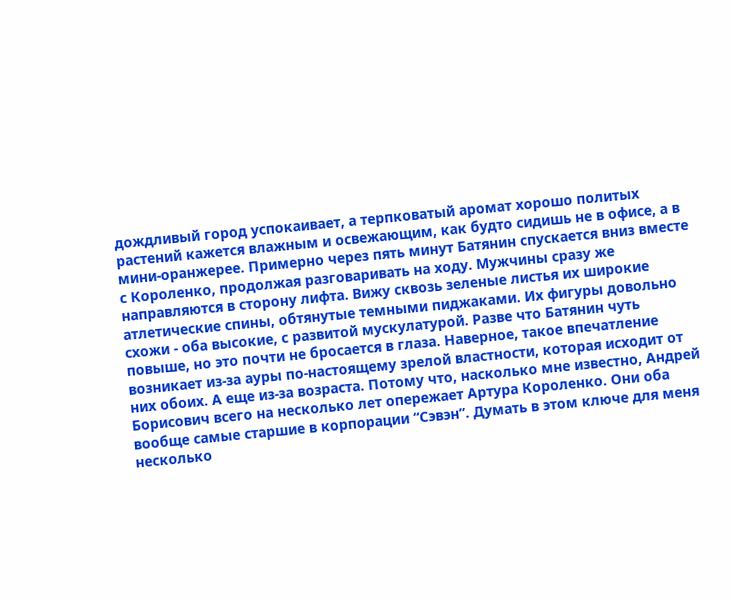дождливый город успокаивает, а терпковатый аромат хорошо политых растений кажется влажным и освежающим, как будто сидишь не в офисе, а в мини-оранжерее. Примерно через пять минут Батянин спускается вниз вместе с Короленко, продолжая разговаривать на ходу. Мужчины сразу же направляются в сторону лифта. Вижу сквозь зеленые листья их широкие атлетические спины, обтянутые темными пиджаками. Их фигуры довольно схожи - оба высокие, с развитой мускулатурой. Разве что Батянин чуть повыше, но это почти не бросается в глаза. Наверное, такое впечатление возникает из-за ауры по-настоящему зрелой властности, которая исходит от них обоих. А еще из-за возраста. Потому что, насколько мне известно, Андрей Борисович всего на несколько лет опережает Артура Короленко. Они оба вообще самые старшие в корпорации “Сэвэн”. Думать в этом ключе для меня несколько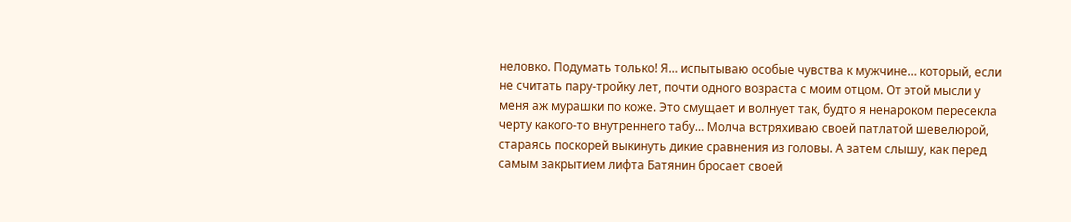неловко. Подумать только! Я… испытываю особые чувства к мужчине… который, если не считать пару-тройку лет, почти одного возраста с моим отцом. От этой мысли у меня аж мурашки по коже. Это смущает и волнует так, будто я ненароком пересекла черту какого-то внутреннего табу… Молча встряхиваю своей патлатой шевелюрой, стараясь поскорей выкинуть дикие сравнения из головы. А затем слышу, как перед самым закрытием лифта Батянин бросает своей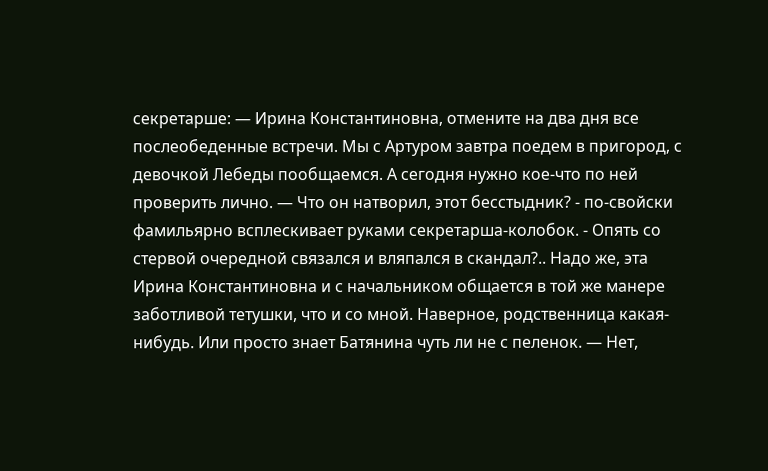секретарше: — Ирина Константиновна, отмените на два дня все послеобеденные встречи. Мы с Артуром завтра поедем в пригород, с девочкой Лебеды пообщаемся. А сегодня нужно кое-что по ней проверить лично. — Что он натворил, этот бесстыдник? - по-свойски фамильярно всплескивает руками секретарша-колобок. - Опять со стервой очередной связался и вляпался в скандал?.. Надо же, эта Ирина Константиновна и с начальником общается в той же манере заботливой тетушки, что и со мной. Наверное, родственница какая-нибудь. Или просто знает Батянина чуть ли не с пеленок. — Нет,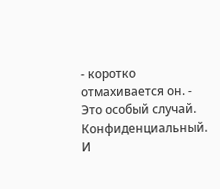- коротко отмахивается он. - Это особый случай. Конфиденциальный. И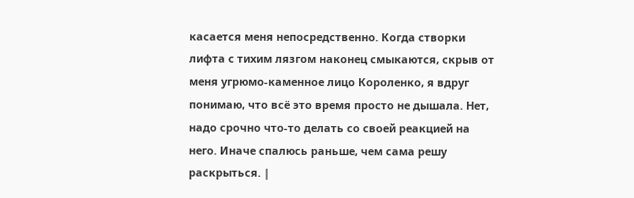касается меня непосредственно. Когда створки лифта с тихим лязгом наконец смыкаются, скрыв от меня угрюмо-каменное лицо Короленко, я вдруг понимаю, что всё это время просто не дышала. Нет, надо срочно что-то делать со своей реакцией на него. Иначе спалюсь раньше, чем сама решу раскрыться. |